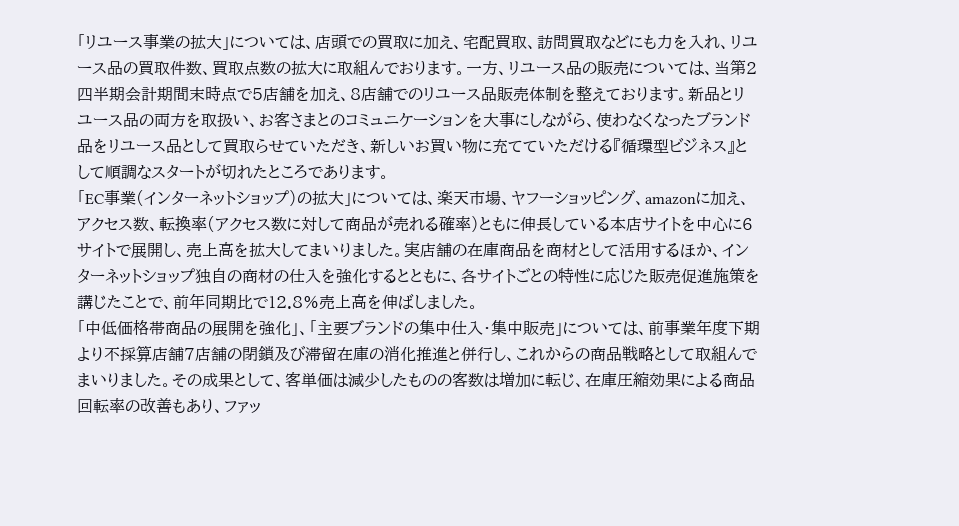「リユース事業の拡大」については、店頭での買取に加え、宅配買取、訪問買取などにも力を入れ、リユース品の買取件数、買取点数の拡大に取組んでおります。一方、リユース品の販売については、当第2四半期会計期間末時点で5店舗を加え、8店舗でのリユース品販売体制を整えております。新品とリユース品の両方を取扱い、お客さまとのコミュニケーションを大事にしながら、使わなくなったブランド品をリユース品として買取らせていただき、新しいお買い物に充てていただける『循環型ビジネス』として順調なスタートが切れたところであります。
「EC事業(インターネットショップ)の拡大」については、楽天市場、ヤフーショッピング、amazonに加え、アクセス数、転換率(アクセス数に対して商品が売れる確率)ともに伸長している本店サイトを中心に6サイトで展開し、売上高を拡大してまいりました。実店舗の在庫商品を商材として活用するほか、インターネットショップ独自の商材の仕入を強化するとともに、各サイトごとの特性に応じた販売促進施策を講じたことで、前年同期比で12.8%売上高を伸ばしました。
「中低価格帯商品の展開を強化」、「主要ブランドの集中仕入・集中販売」については、前事業年度下期より不採算店舗7店舗の閉鎖及び滞留在庫の消化推進と併行し、これからの商品戦略として取組んでまいりました。その成果として、客単価は減少したものの客数は増加に転じ、在庫圧縮効果による商品回転率の改善もあり、ファッ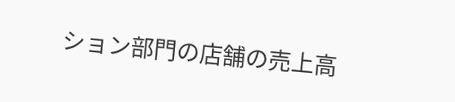ション部門の店舗の売上高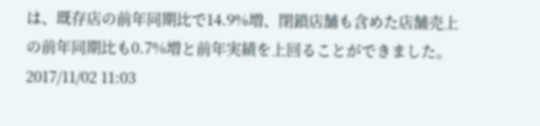は、既存店の前年同期比で14.9%増、閉鎖店舗も含めた店舗売上の前年同期比も0.7%増と前年実績を上回ることができました。
2017/11/02 11:03